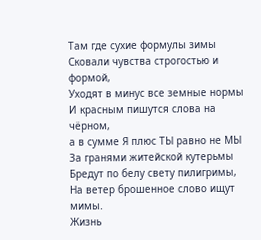Там где сухие формулы зимы
Сковали чувства строгостью и формой,
Уходят в минус все земные нормы
И красным пишутся слова на чёрном,
а в сумме Я плюс ТЫ равно не МЫ
За гранями житейской кутерьмы
Бредут по белу свету пилигримы,
На ветер брошенное слово ищут мимы.
Жизнь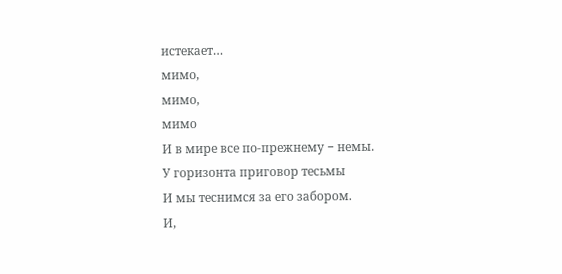истекает…
мимо,
мимо,
мимо
И в мире все по-прежнему − немы.
У горизонта приговор тесьмы
И мы теснимся за его забором.
И,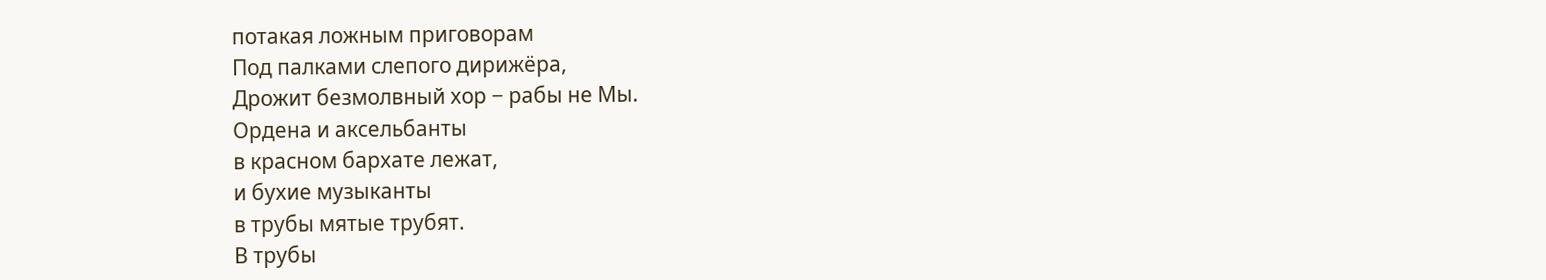потакая ложным приговорам
Под палками слепого дирижёра,
Дрожит безмолвный хор − рабы не Мы.
Ордена и аксельбанты
в красном бархате лежат,
и бухие музыканты
в трубы мятые трубят.
В трубы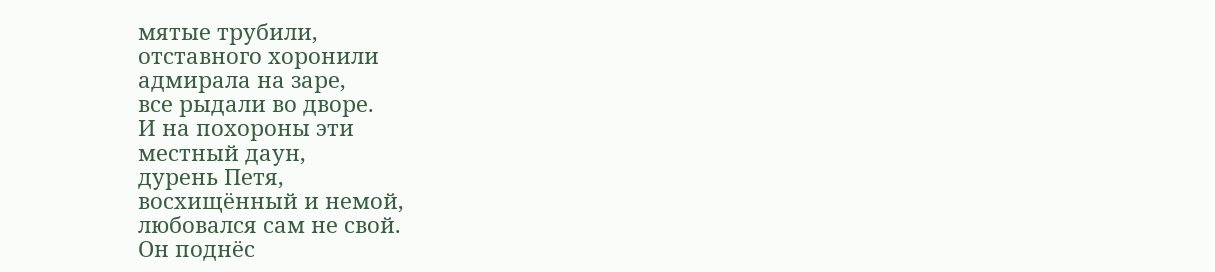мятые трубили,
отставного хоронили
адмирала на заре,
все рыдали во дворе.
И на похороны эти
местный даун,
дурень Петя,
восхищённый и немой,
любовался сам не свой.
Он поднёс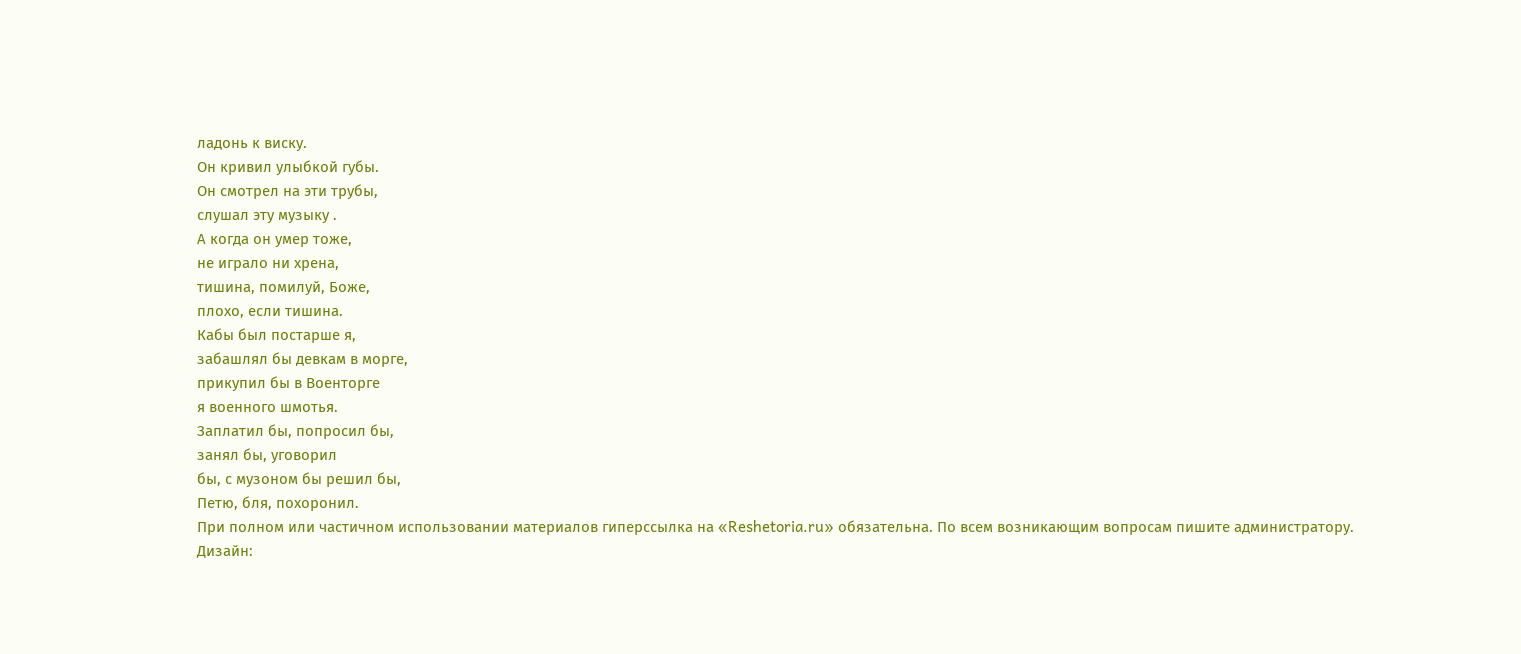ладонь к виску.
Он кривил улыбкой губы.
Он смотрел на эти трубы,
слушал эту музыку .
А когда он умер тоже,
не играло ни хрена,
тишина, помилуй, Боже,
плохо, если тишина.
Кабы был постарше я,
забашлял бы девкам в морге,
прикупил бы в Военторге
я военного шмотья.
Заплатил бы, попросил бы,
занял бы, уговорил
бы, с музоном бы решил бы,
Петю, бля, похоронил.
При полном или частичном использовании материалов гиперссылка на «Reshetoria.ru» обязательна. По всем возникающим вопросам пишите администратору.
Дизайн: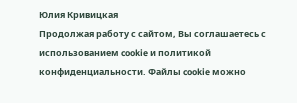Юлия Кривицкая
Продолжая работу с сайтом, Вы соглашаетесь с использованием cookie и политикой конфиденциальности. Файлы cookie можно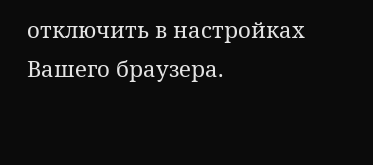отключить в настройках Вашего браузера.